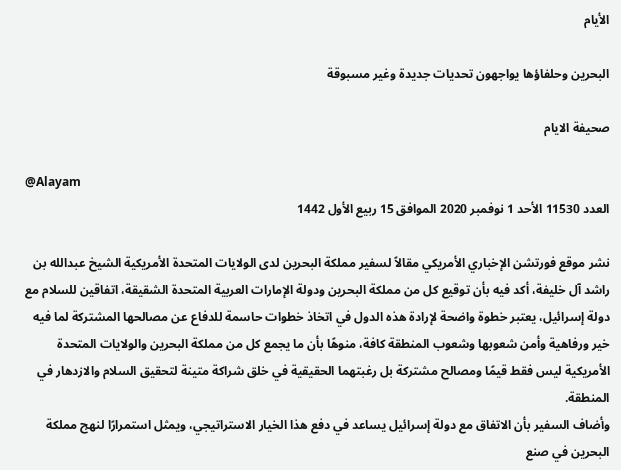الأيام

البحرين وحلفاؤها يواجهون تحديات جديدة وغير مسبوقة

صحيفة الايام

@Alayam
العدد 11530 الأحد 1 نوفمبر 2020 الموافق 15 ربيع الأول 1442

نشر موقع فورتشن الإخباري الأمريكي مقالاً لسفير مملكة البحرين لدى الولايات المتحدة الأمريكية الشيخ عبدالله بن راشد آل خليفة، أكد فيه بأن توقيع كل من مملكة البحرين ودولة الإمارات العربية المتحدة الشقيقة، اتفاقين للسلام مع دولة إسرائيل، يعتبر خطوة واضحة لإرادة هذه الدول في اتخاذ خطوات حاسمة للدفاع عن مصالحها المشتركة لما فيه خير ورفاهية وأمن شعوبها وشعوب المنطقة كافة، منوهًا بأن ما يجمع كل من مملكة البحرين والولايات المتحدة الأمريكية ليس فقط قيمًا ومصالح مشتركة بل رغبتهما الحقيقية في خلق شراكة متينة لتحقيق السلام والازدهار في المنطقة.
وأضاف السفير بأن الاتفاق مع دولة إسرائيل يساعد في دفع هذا الخيار الاستراتيجي، ويمثل استمرارًا لنهج مملكة البحرين في صنع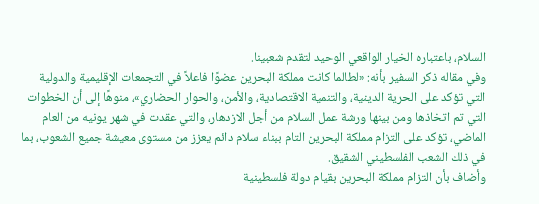السلام، باعتباره الخيار الواقعي الوحيد لتقدم شعبينا.
وفي مقاله ذكر السفير بأنه: «لطالما كانت مملكة البحرين عضوًا فاعلاً في التجمعات الإقليمية والدولية التي تؤكد على الحرية الدينية، والتنمية الاقتصادية، والأمن، والحوار الحضاري»، منوهًا إلى أن الخطوات التي تم اتخاذها ومن بينها ورشة عمل السلام من أجل الازدهار، والتي عقدت في شهر يونيه من العام الماضي، تؤكد على التزام مملكة البحرين التام ببناء سلام دائم يعزز من مستوى معيشة جميع الشعوب، بما في ذلك الشعب الفلسطيني الشقيق.
وأضاف بأن التزام مملكة البحرين بقيام دولة فلسطينية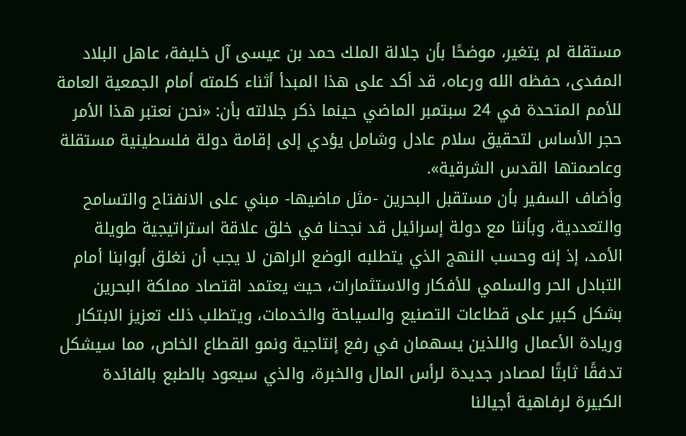مستقلة لم يتغير، موضحًا بأن جلالة الملك حمد بن عيسى آل خليفة، عاهل البلاد المفدى، حفظه الله ورعاه، قد أكد على هذا المبدأ أثناء كلمته أمام الجمعية العامة للأمم المتحدة في 24 سبتمبر الماضي حينما ذكر جلالته بأن: «نحن نعتبر هذا الأمر حجر الأساس لتحقيق سلام عادل وشامل يؤدي إلى إقامة دولة فلسطينية مستقلة وعاصمتها القدس الشرقية».
وأضاف السفير بأن مستقبل البحرين -مثل ماضيها- مبني على الانفتاح والتسامح والتعددية، وبأننا مع دولة إسرائيل قد نجحنا في خلق علاقة استراتيجية طويلة الأمد، إذ إنه وحسب النهج الذي يتطلبه الوضع الراهن لا يجب أن نغلق أبوابنا أمام التبادل الحر والسلمي للأفكار والاستثمارات، حيث يعتمد اقتصاد مملكة البحرين بشكل كبير على قطاعات التصنيع والسياحة والخدمات، ويتطلب ذلك تعزيز الابتكار وريادة الأعمال واللذين يسهمان في رفع إنتاجية ونمو القطاع الخاص، مما سيشكل تدفقًا ثابتًا لمصادر جديدة لرأس المال والخبرة، والذي سيعود بالطبع بالفائدة الكبيرة لرفاهية أجيالنا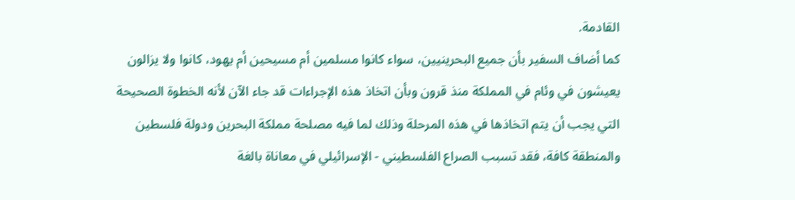القادمة.
كما أضاف السفير بأن جميع البحرينيين، سواء كانوا مسلمين أم مسيحين أم يهود، كانوا ولا يزالون يعيشون في وئام في المملكة منذ قرون وبأن اتخاذ هذه الإجراءات قد جاء الآن لأنه الخطوة الصحيحة التي يجب أن يتم اتخاذها في هذه المرحلة وذلك لما فيه مصلحة مملكة البحرين ودولة فلسطين والمنطقة كافة، فقد تسبب الصراع الفلسطيني - الإسرائيلي في معاناة بالغة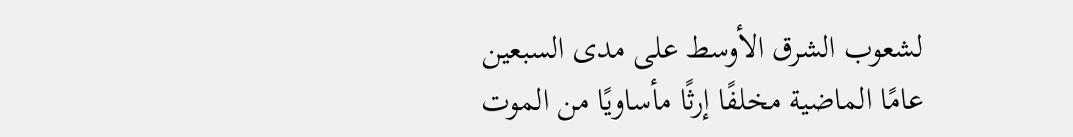لشعوب الشرق الأوسط على مدى السبعين عامًا الماضية مخلفًا إرثًا مأساويًا من الموت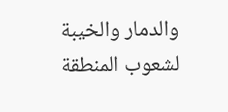والدمار والخيبة لشعوب المنطقة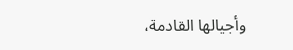وأجيالها القادمة،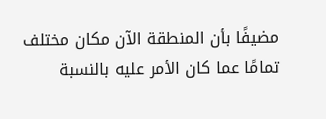مضيفًا بأن المنطقة الآن مكان مختلف تمامًا عما كان الأمر عليه بالنسبة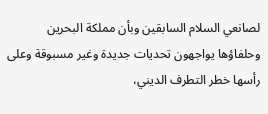لصانعي السلام السابقين وبأن مملكة البحرين وحلفاؤها يواجهون تحديات جديدة وغير مسبوقة وعلى رأسها خطر التطرف الديني،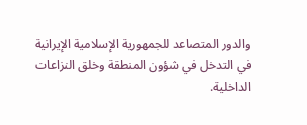والدور المتصاعد للجمهورية الإسلامية الإيرانية في التدخل في شؤون المنطقة وخلق النزاعات الداخلية.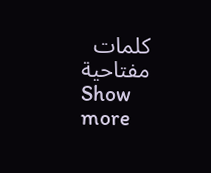كلمات مفتاحية
Show more